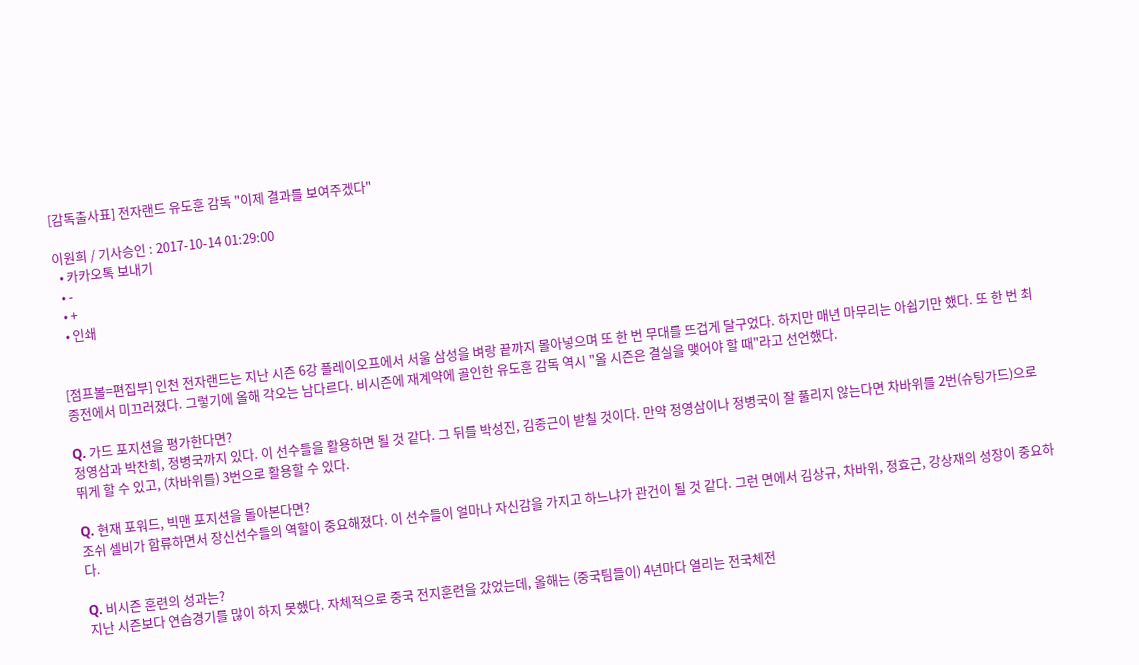[감독출사표] 전자랜드 유도훈 감독 "이제 결과를 보여주겠다"

이원희 / 기사승인 : 2017-10-14 01:29:00
  • 카카오톡 보내기
  • -
  • +
  • 인쇄


[점프볼=편집부] 인천 전자랜드는 지난 시즌 6강 플레이오프에서 서울 삼성을 벼랑 끝까지 몰아넣으며 또 한 번 무대를 뜨겁게 달구었다. 하지만 매년 마무리는 아쉽기만 했다. 또 한 번 최종전에서 미끄러졌다. 그렇기에 올해 각오는 남다르다. 비시즌에 재계약에 골인한 유도훈 감독 역시 "올 시즌은 결실을 맺어야 할 때"라고 선언했다.

Q. 가드 포지션을 평가한다면?
정영삼과 박찬희, 정병국까지 있다. 이 선수들을 활용하면 될 것 같다. 그 뒤를 박성진, 김종근이 받칠 것이다. 만약 정영삼이나 정병국이 잘 풀리지 않는다면 차바위를 2번(슈팅가드)으로 뛰게 할 수 있고, (차바위를) 3번으로 활용할 수 있다.

Q. 현재 포워드, 빅맨 포지션을 돌아본다면?
조쉬 셀비가 합류하면서 장신선수들의 역할이 중요해졌다. 이 선수들이 얼마나 자신감을 가지고 하느냐가 관건이 될 것 같다. 그런 면에서 김상규, 차바위, 정효근, 강상재의 성장이 중요하다.

Q. 비시즌 훈련의 성과는?
지난 시즌보다 연습경기를 많이 하지 못했다. 자체적으로 중국 전지훈련을 갔었는데, 올해는 (중국팀들이) 4년마다 열리는 전국체전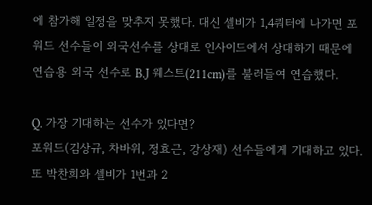에 참가해 일정을 맞추지 못했다. 대신 셀비가 1,4쿼터에 나가면 포워드 선수들이 외국선수를 상대로 인사이드에서 상대하기 때문에 연습용 외국 선수로 B.J 웨스트(211cm)를 불러들여 연습했다.

Q. 가장 기대하는 선수가 있다면?
포워드(김상규, 차바위, 정효근, 강상재) 선수들에게 기대하고 있다. 또 박찬희와 셀비가 1번과 2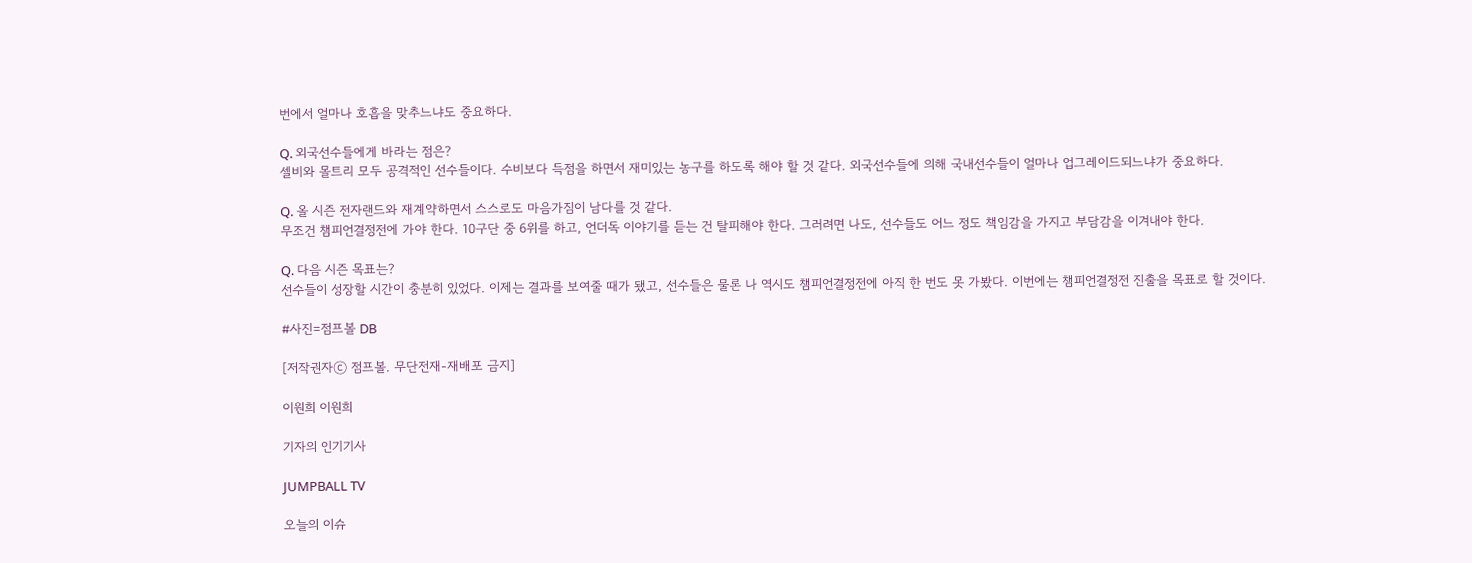번에서 얼마나 호흡을 맞추느냐도 중요하다.

Q. 외국선수들에게 바라는 점은?
셀비와 몰트리 모두 공격적인 선수들이다. 수비보다 득점을 하면서 재미있는 농구를 하도록 해야 할 것 같다. 외국선수들에 의해 국내선수들이 얼마나 업그레이드되느냐가 중요하다.

Q. 올 시즌 전자랜드와 재계약하면서 스스로도 마음가짐이 남다를 것 같다.
무조건 챔피언결정전에 가야 한다. 10구단 중 6위를 하고, 언더독 이야기를 듣는 건 탈피해야 한다. 그러려면 나도, 선수들도 어느 정도 책임감을 가지고 부담감을 이겨내야 한다.

Q. 다음 시즌 목표는?
선수들이 성장할 시간이 충분히 있었다. 이제는 결과를 보여줄 때가 됐고, 선수들은 물론 나 역시도 챔피언결정전에 아직 한 번도 못 가봤다. 이번에는 챔피언결정전 진출을 목표로 할 것이다.

#사진=점프볼 DB

[저작권자ⓒ 점프볼. 무단전재-재배포 금지]

이원희 이원희

기자의 인기기사

JUMPBALL TV

오늘의 이슈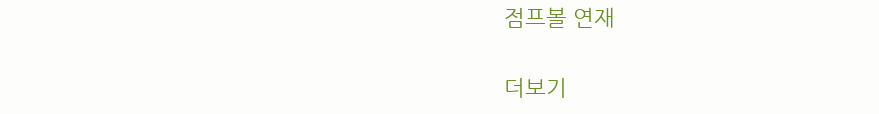점프볼 연재

더보기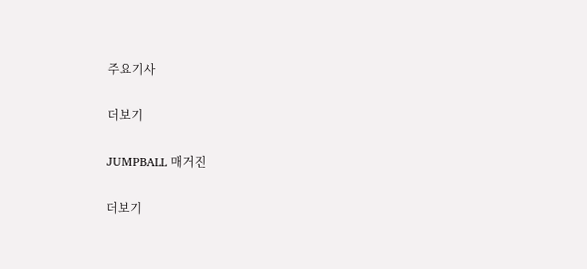주요기사

더보기

JUMPBALL 매거진

더보기